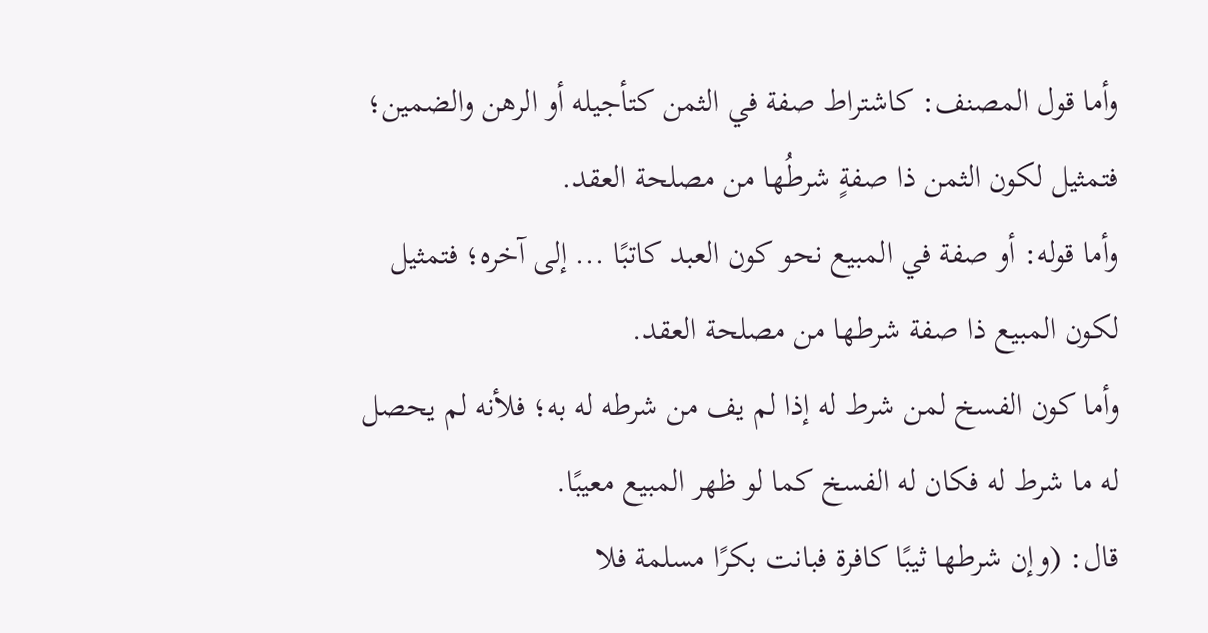وأما قول المصنف: كاشتراط صفة في الثمن كتأجيله أو الرهن والضمين؛ فتمثيل لكون الثمن ذا صفةٍ شرطُها من مصلحة العقد.
وأما قوله: أو صفة في المبيع نحو كون العبد كاتبًا ... إلى آخره؛ فتمثيل لكون المبيع ذا صفة شرطها من مصلحة العقد.
وأما كون الفسخ لمن شرط له إذا لم يف من شرطه له به؛ فلأنه لم يحصل له ما شرط له فكان له الفسخ كما لو ظهر المبيع معيبًا.
قال: (وإن شرطها ثيبًا كافرة فبانت بكرًا مسلمة فلا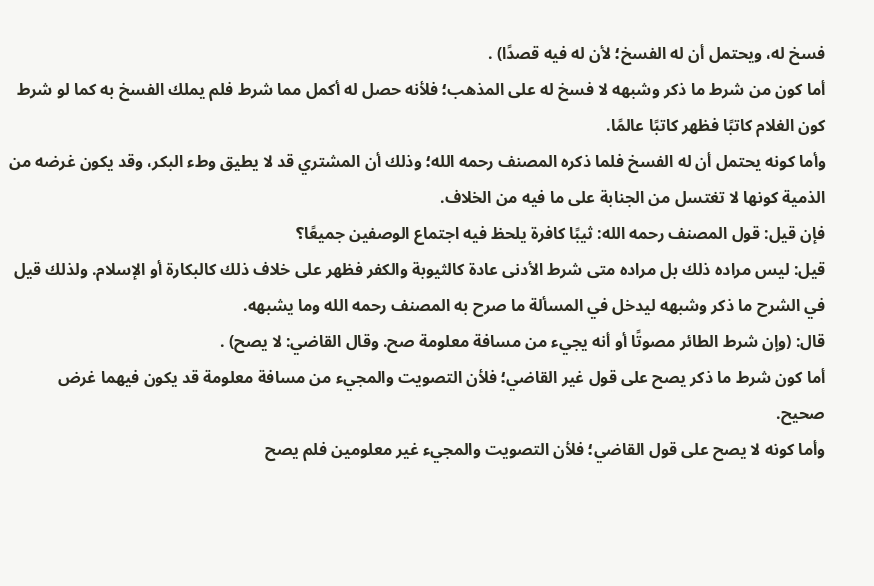فسخ له، ويحتمل أن له الفسخ؛ لأن له فيه قصدًا) .
أما كون من شرط ما ذكر وشبهه لا فسخ له على المذهب؛ فلأنه حصل له أكمل مما شرط فلم يملك الفسخ به كما لو شرط كون الغلام كاتبًا فظهر كاتبًا عالمًا.
وأما كونه يحتمل أن له الفسخ فلما ذكره المصنف رحمه الله؛ وذلك أن المشتري قد لا يطيق وطء البكر، وقد يكون غرضه من الذمية كونها لا تغتسل من الجنابة على ما فيه من الخلاف.
فإن قيل: قول المصنف رحمه الله: ثيبًا كافرة يلحظ فيه اجتماع الوصفين جميعًا؟
قيل: ليس مراده ذلك بل مراده متى شرط الأدنى عادة كالثيوبة والكفر فظهر على خلاف ذلك كالبكارة أو الإسلام. ولذلك قيل في الشرح ما ذكر وشبهه ليدخل في المسألة ما صرح به المصنف رحمه الله وما يشبهه.
قال: (وإن شرط الطائر مصوتًا أو أنه يجيء من مسافة معلومة صح. وقال القاضي: لا يصح) .
أما كون شرط ما ذكر يصح على قول غير القاضي؛ فلأن التصويت والمجيء من مسافة معلومة قد يكون فيهما غرض صحيح.
وأما كونه لا يصح على قول القاضي؛ فلأن التصويت والمجيء غير معلومين فلم يصح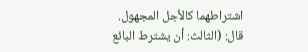اشتراطهما كالأجل المجهول. قال: (الثالث: أن يشترط البائع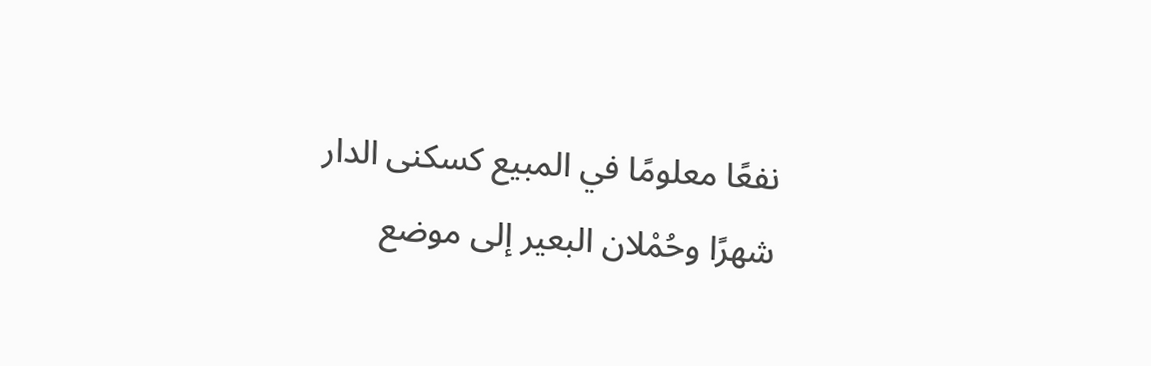نفعًا معلومًا في المبيع كسكنى الدار شهرًا وحُمْلان البعير إلى موضع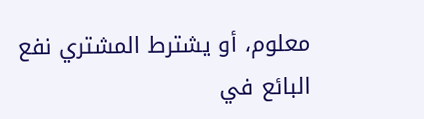معلوم، أو يشترط المشتري نفع البائع في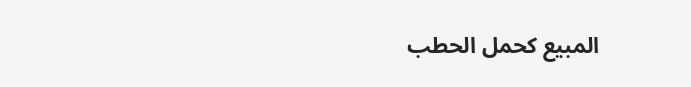المبيع كحمل الحطب